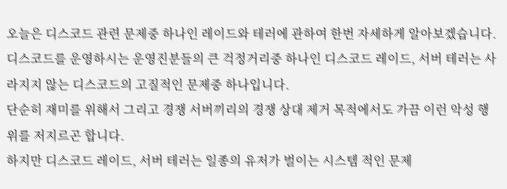오늘은 디스코드 관련 문제중 하나인 레이드와 테러에 관하여 한번 자세하게 알아보겠습니다.
디스코드를 운영하시는 운영진분들의 큰 걱정거리중 하나인 디스코드 레이드, 서버 테러는 사라지지 않는 디스코드의 고질적인 문제중 하나입니다.
단순히 재미를 위해서 그리고 경쟁 서버끼리의 경쟁 상대 제거 목적에서도 가끔 이런 악성 행위를 저지르곤 합니다.
하지만 디스코드 레이드, 서버 테러는 일종의 유저가 벌이는 시스템 적인 문제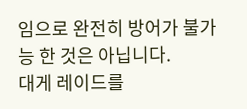임으로 완전히 방어가 불가능 한 것은 아닙니다.
대게 레이드를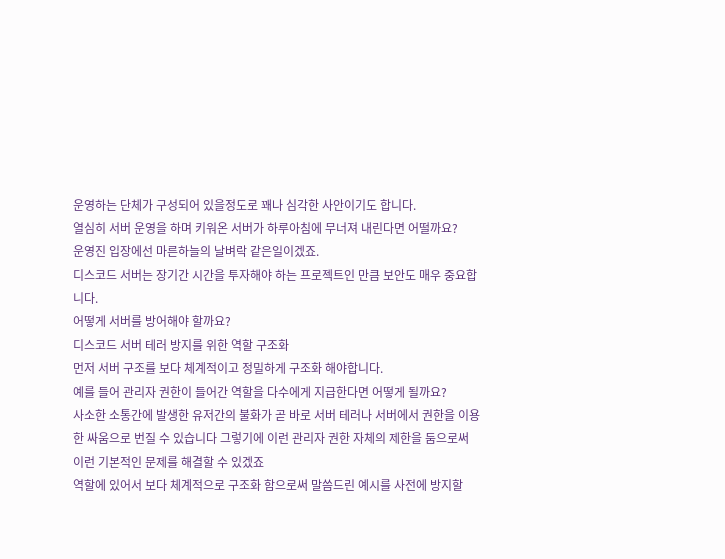운영하는 단체가 구성되어 있을정도로 꽤나 심각한 사안이기도 합니다.
열심히 서버 운영을 하며 키워온 서버가 하루아침에 무너져 내린다면 어떨까요?
운영진 입장에선 마른하늘의 날벼락 같은일이겠죠.
디스코드 서버는 장기간 시간을 투자해야 하는 프로젝트인 만큼 보안도 매우 중요합니다.
어떻게 서버를 방어해야 할까요?
디스코드 서버 테러 방지를 위한 역할 구조화
먼저 서버 구조를 보다 체계적이고 정밀하게 구조화 해야합니다.
예를 들어 관리자 권한이 들어간 역할을 다수에게 지급한다면 어떻게 될까요?
사소한 소통간에 발생한 유저간의 불화가 곧 바로 서버 테러나 서버에서 권한을 이용한 싸움으로 번질 수 있습니다 그렇기에 이런 관리자 권한 자체의 제한을 둠으로써 이런 기본적인 문제를 해결할 수 있겠죠
역할에 있어서 보다 체계적으로 구조화 함으로써 말씀드린 예시를 사전에 방지할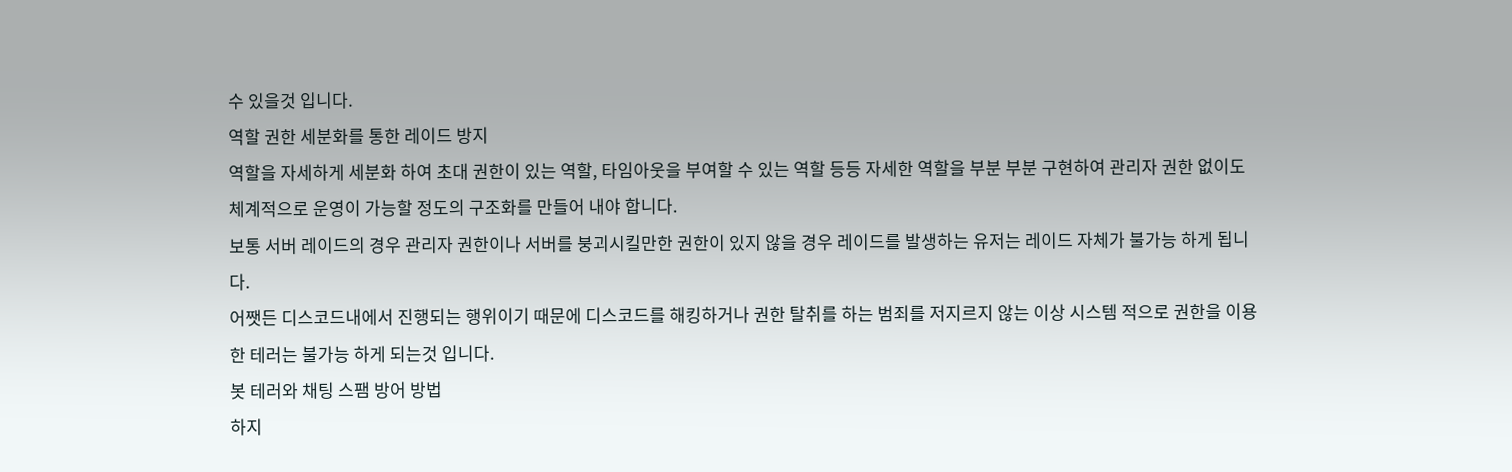수 있을것 입니다.
역할 권한 세분화를 통한 레이드 방지
역할을 자세하게 세분화 하여 초대 권한이 있는 역할, 타임아웃을 부여할 수 있는 역할 등등 자세한 역할을 부분 부분 구현하여 관리자 권한 없이도 체계적으로 운영이 가능할 정도의 구조화를 만들어 내야 합니다.
보통 서버 레이드의 경우 관리자 권한이나 서버를 붕괴시킬만한 권한이 있지 않을 경우 레이드를 발생하는 유저는 레이드 자체가 불가능 하게 됩니다.
어쨋든 디스코드내에서 진행되는 행위이기 때문에 디스코드를 해킹하거나 권한 탈취를 하는 범죄를 저지르지 않는 이상 시스템 적으로 권한을 이용한 테러는 불가능 하게 되는것 입니다.
봇 테러와 채팅 스팸 방어 방법
하지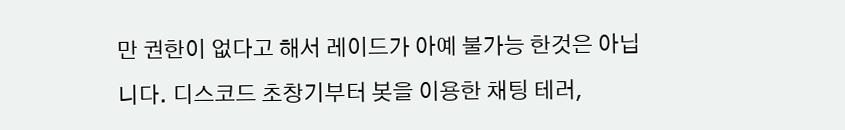만 권한이 없다고 해서 레이드가 아예 불가능 한것은 아닙니다. 디스코드 초창기부터 봇을 이용한 채팅 테러,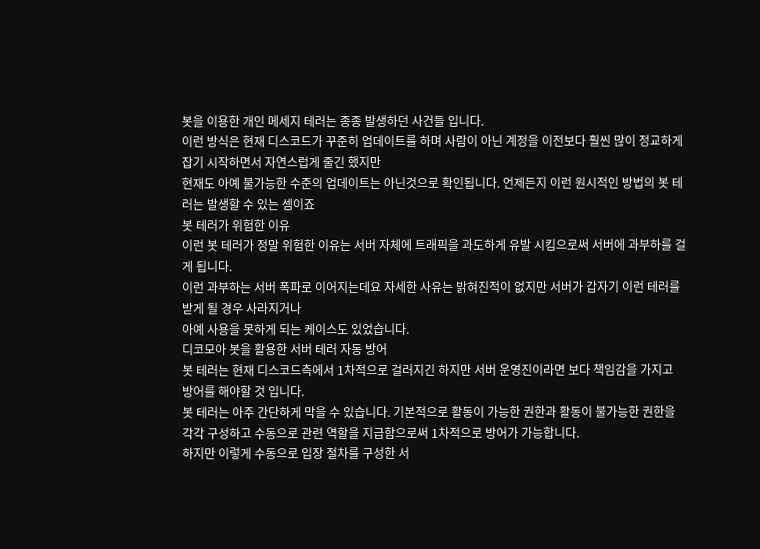봇을 이용한 개인 메세지 테러는 종종 발생하던 사건들 입니다.
이런 방식은 현재 디스코드가 꾸준히 업데이트를 하며 사람이 아닌 계정을 이전보다 훨씬 많이 정교하게 잡기 시작하면서 자연스럽게 줄긴 했지만
현재도 아예 불가능한 수준의 업데이트는 아닌것으로 확인됩니다. 언제든지 이런 원시적인 방법의 봇 테러는 발생할 수 있는 셈이죠
봇 테러가 위험한 이유
이런 봇 테러가 정말 위험한 이유는 서버 자체에 트래픽을 과도하게 유발 시킴으로써 서버에 과부하를 걸게 됩니다.
이런 과부하는 서버 폭파로 이어지는데요 자세한 사유는 밝혀진적이 없지만 서버가 갑자기 이런 테러를 받게 될 경우 사라지거나
아예 사용을 못하게 되는 케이스도 있었습니다.
디코모아 봇을 활용한 서버 테러 자동 방어
봇 테러는 현재 디스코드측에서 1차적으로 걸러지긴 하지만 서버 운영진이라면 보다 책임감을 가지고 방어를 해야할 것 입니다.
봇 테러는 아주 간단하게 막을 수 있습니다. 기본적으로 활동이 가능한 권한과 활동이 불가능한 권한을 각각 구성하고 수동으로 관련 역할을 지급함으로써 1차적으로 방어가 가능합니다.
하지만 이렇게 수동으로 입장 절차를 구성한 서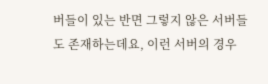버들이 있는 반면 그렇지 않은 서버들도 존재하는데요, 이런 서버의 경우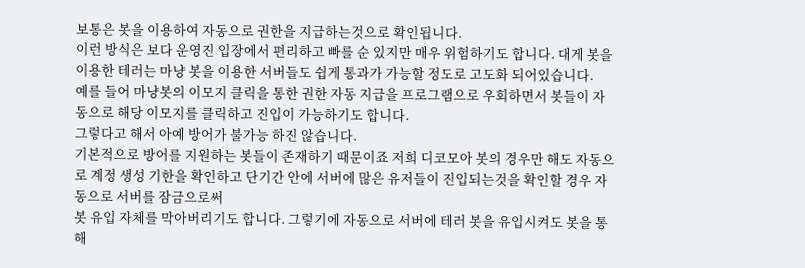보통은 봇을 이용하여 자동으로 권한을 지급하는것으로 확인됩니다.
이런 방식은 보다 운영진 입장에서 편리하고 빠를 순 있지만 매우 위험하기도 합니다. 대게 봇을 이용한 테러는 마냥 봇을 이용한 서버들도 쉽게 통과가 가능할 정도로 고도화 되어있습니다.
예를 들어 마냥봇의 이모지 클릭을 통한 권한 자동 지급을 프로그램으로 우회하면서 봇들이 자동으로 해당 이모지를 클릭하고 진입이 가능하기도 합니다.
그렇다고 해서 아예 방어가 불가능 하진 않습니다.
기본적으로 방어를 지원하는 봇들이 존재하기 때문이죠 저희 디코모아 봇의 경우만 해도 자동으로 계정 생성 기한을 확인하고 단기간 안에 서버에 많은 유저들이 진입되는것을 확인할 경우 자동으로 서버를 잠금으로써
봇 유입 자체를 막아버리기도 합니다. 그렇기에 자동으로 서버에 테러 봇을 유입시켜도 봇을 통해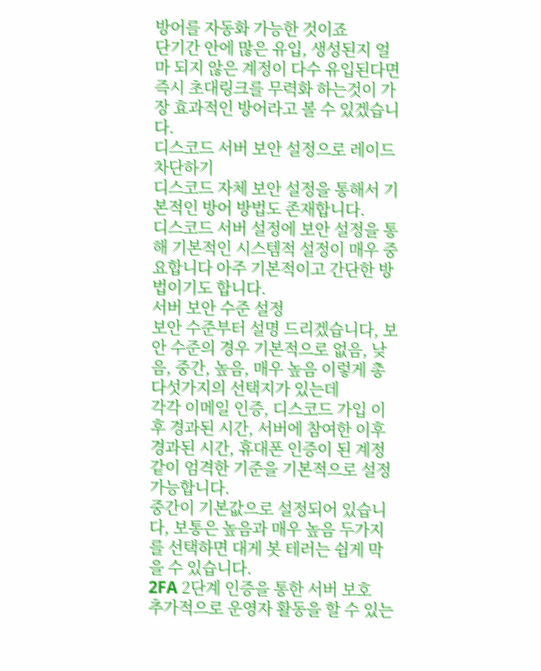방어를 자동화 가능한 것이죠
단기간 안에 많은 유입, 생성된지 얼마 되지 않은 계정이 다수 유입된다면 즉시 초대링크를 무력화 하는것이 가장 효과적인 방어라고 볼 수 있겠습니다.
디스코드 서버 보안 설정으로 레이드 차단하기
디스코드 자체 보안 설정을 통해서 기본적인 방어 방법도 존재합니다.
디스코드 서버 설정에 보안 설정을 통해 기본적인 시스템적 설정이 매우 중요합니다 아주 기본적이고 간단한 방법이기도 합니다.
서버 보안 수준 설정
보안 수준부터 설명 드리겠습니다, 보안 수준의 경우 기본적으로 없음, 낮음, 중간, 높음, 매우 높음 이렇게 총 다섯가지의 선택지가 있는데
각각 이메일 인증, 디스코드 가입 이후 경과된 시간, 서버에 참여한 이후 경과된 시간, 휴대폰 인증이 된 계정 같이 엄격한 기준을 기본적으로 설정 가능합니다.
중간이 기본값으로 설정되어 있습니다, 보통은 높음과 매우 높음 두가지를 선택하면 대게 봇 테러는 쉽게 막을 수 있습니다.
2FA 2단계 인증을 통한 서버 보호
추가적으로 운영자 활동을 할 수 있는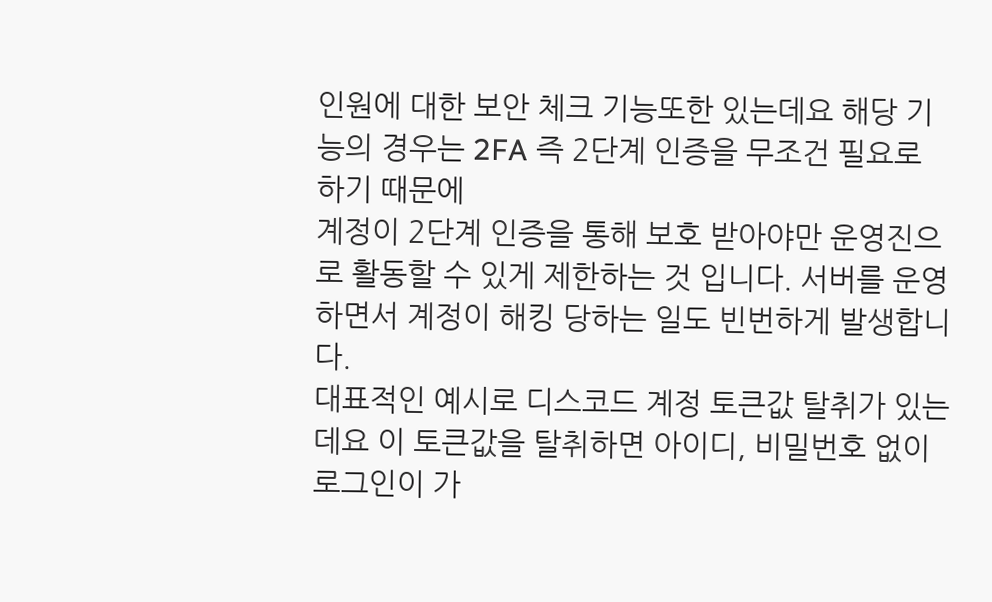인원에 대한 보안 체크 기능또한 있는데요 해당 기능의 경우는 2FA 즉 2단계 인증을 무조건 필요로 하기 때문에
계정이 2단계 인증을 통해 보호 받아야만 운영진으로 활동할 수 있게 제한하는 것 입니다. 서버를 운영하면서 계정이 해킹 당하는 일도 빈번하게 발생합니다.
대표적인 예시로 디스코드 계정 토큰값 탈취가 있는데요 이 토큰값을 탈취하면 아이디, 비밀번호 없이 로그인이 가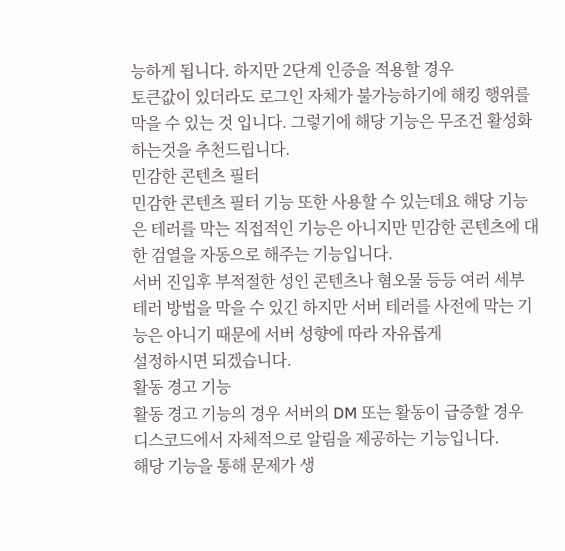능하게 됩니다. 하지만 2단계 인증을 적용할 경우
토큰값이 있더라도 로그인 자체가 불가능하기에 해킹 행위를 막을 수 있는 것 입니다. 그렇기에 해당 기능은 무조건 활성화 하는것을 추천드립니다.
민감한 콘텐츠 필터
민감한 콘텐츠 필터 기능 또한 사용할 수 있는데요 해당 기능은 테러를 막는 직접적인 기능은 아니지만 민감한 콘텐츠에 대한 검열을 자동으로 해주는 기능입니다.
서버 진입후 부적절한 성인 콘텐츠나 혐오물 등등 여러 세부 테러 방법을 막을 수 있긴 하지만 서버 테러를 사전에 막는 기능은 아니기 때문에 서버 성향에 따라 자유롭게
설정하시면 되겠습니다.
활동 경고 기능
활동 경고 기능의 경우 서버의 DM 또는 활동이 급증할 경우 디스코드에서 자체적으로 알림을 제공하는 기능입니다.
해당 기능을 통해 문제가 생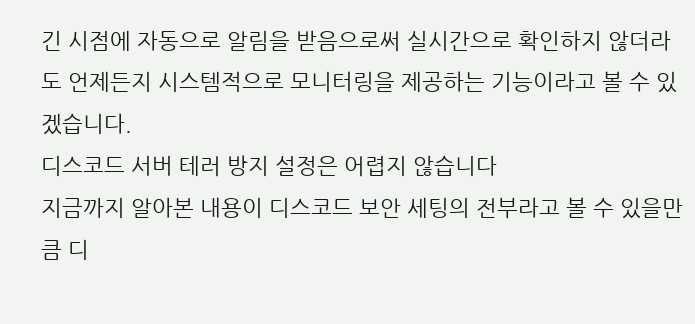긴 시점에 자동으로 알림을 받음으로써 실시간으로 확인하지 않더라도 언제든지 시스템적으로 모니터링을 제공하는 기능이라고 볼 수 있겠습니다.
디스코드 서버 테러 방지 설정은 어렵지 않습니다
지금까지 알아본 내용이 디스코드 보안 세팅의 전부라고 볼 수 있을만큼 디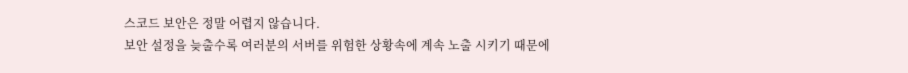스코드 보안은 정말 어렵지 않습니다.
보안 설정을 늦출수록 여러분의 서버를 위험한 상황속에 계속 노출 시키기 때문에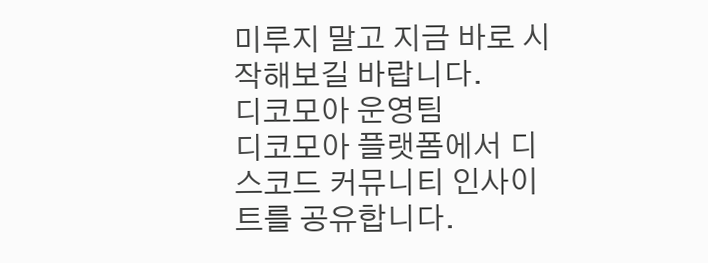미루지 말고 지금 바로 시작해보길 바랍니다.
디코모아 운영팀
디코모아 플랫폼에서 디스코드 커뮤니티 인사이트를 공유합니다.